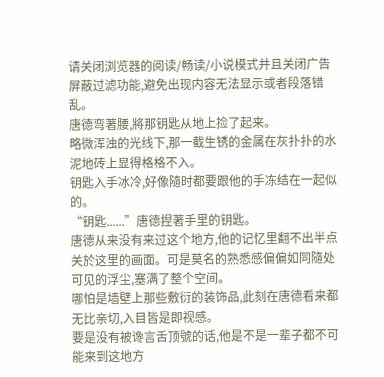请关闭浏览器的阅读/畅读/小说模式并且关闭广告屏蔽过滤功能,避免出现内容无法显示或者段落错乱。
唐德弯著腰,將那钥匙从地上捡了起来。
略微浑浊的光线下,那一截生锈的金属在灰扑扑的水泥地砖上显得格格不入。
钥匙入手冰冷,好像隨时都要跟他的手冻结在一起似的。
“钥匙......”唐德捏著手里的钥匙。
唐德从来没有来过这个地方,他的记忆里翻不出半点关於这里的画面。可是莫名的熟悉感偏偏如同隨处可见的浮尘,塞满了整个空间。
哪怕是墙壁上那些敷衍的装饰品,此刻在唐德看来都无比亲切,入目皆是即视感。
要是没有被谗言舌顶號的话,他是不是一辈子都不可能来到这地方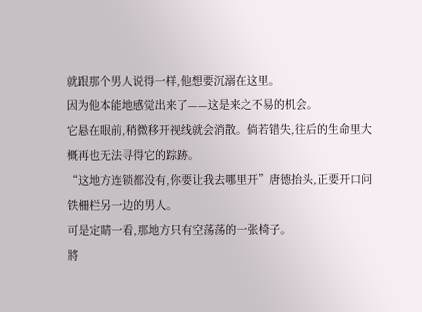就跟那个男人说得一样,他想要沉溺在这里。
因为他本能地感觉出来了——这是来之不易的机会。
它悬在眼前,稍微移开视线就会消散。倘若错失,往后的生命里大概再也无法寻得它的踪跡。
“这地方连锁都没有,你要让我去哪里开”唐德抬头,正要开口问铁柵栏另一边的男人。
可是定睛一看,那地方只有空荡荡的一张椅子。
將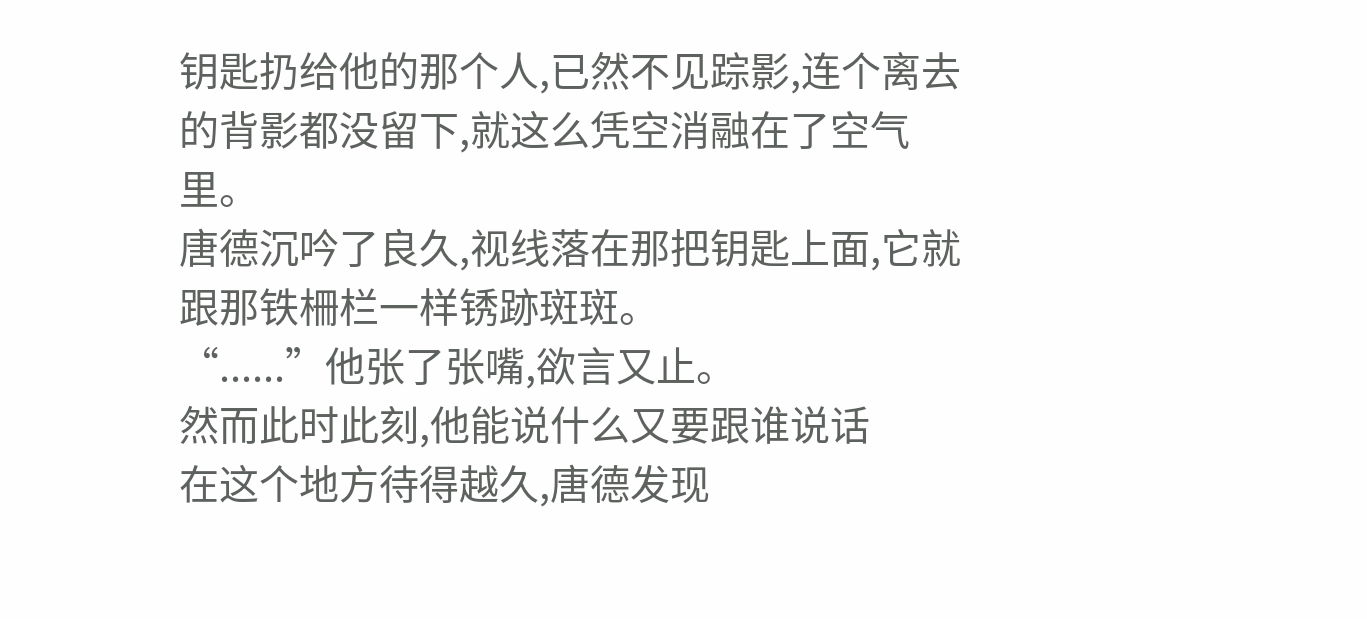钥匙扔给他的那个人,已然不见踪影,连个离去的背影都没留下,就这么凭空消融在了空气里。
唐德沉吟了良久,视线落在那把钥匙上面,它就跟那铁柵栏一样锈跡斑斑。
“......”他张了张嘴,欲言又止。
然而此时此刻,他能说什么又要跟谁说话
在这个地方待得越久,唐德发现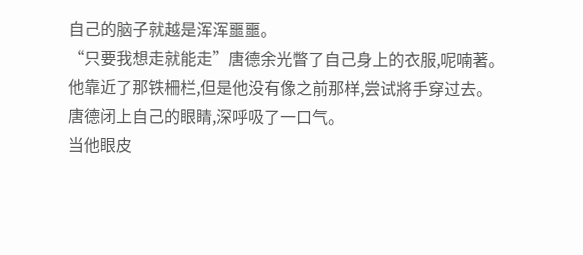自己的脑子就越是浑浑噩噩。
“只要我想走就能走”唐德余光瞥了自己身上的衣服,呢喃著。
他靠近了那铁柵栏,但是他没有像之前那样,尝试將手穿过去。
唐德闭上自己的眼睛,深呼吸了一口气。
当他眼皮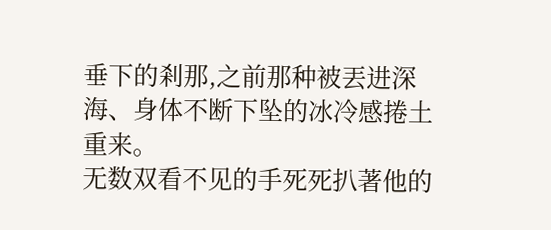垂下的剎那,之前那种被丟进深海、身体不断下坠的冰冷感捲土重来。
无数双看不见的手死死扒著他的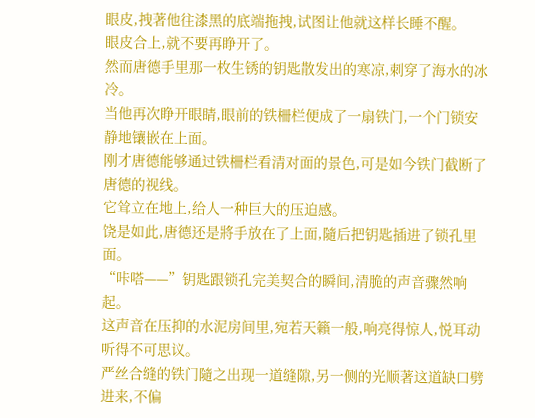眼皮,拽著他往漆黑的底端拖拽,试图让他就这样长睡不醒。
眼皮合上,就不要再睁开了。
然而唐德手里那一枚生锈的钥匙散发出的寒凉,刺穿了海水的冰冷。
当他再次睁开眼睛,眼前的铁柵栏便成了一扇铁门,一个门锁安静地镶嵌在上面。
刚才唐德能够通过铁柵栏看清对面的景色,可是如今铁门截断了唐德的视线。
它耸立在地上,给人一种巨大的压迫感。
饶是如此,唐德还是將手放在了上面,隨后把钥匙插进了锁孔里面。
“咔嗒——”钥匙跟锁孔完美契合的瞬间,清脆的声音骤然响起。
这声音在压抑的水泥房间里,宛若天籟一般,响亮得惊人,悦耳动听得不可思议。
严丝合缝的铁门隨之出现一道缝隙,另一侧的光顺著这道缺口劈进来,不偏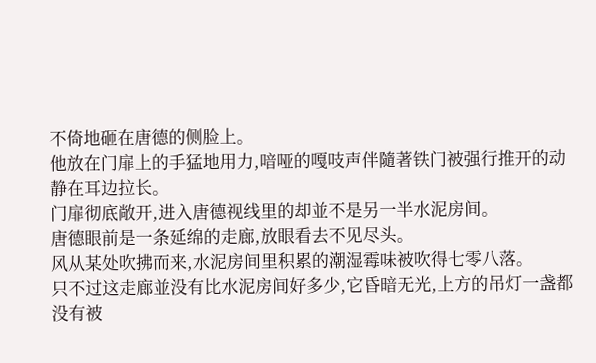不倚地砸在唐德的侧脸上。
他放在门扉上的手猛地用力,喑哑的嘎吱声伴隨著铁门被强行推开的动静在耳边拉长。
门扉彻底敞开,进入唐德视线里的却並不是另一半水泥房间。
唐德眼前是一条延绵的走廊,放眼看去不见尽头。
风从某处吹拂而来,水泥房间里积累的潮湿霉味被吹得七零八落。
只不过这走廊並没有比水泥房间好多少,它昏暗无光,上方的吊灯一盏都没有被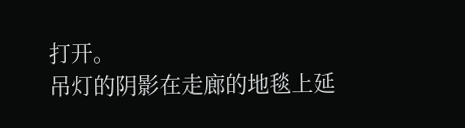打开。
吊灯的阴影在走廊的地毯上延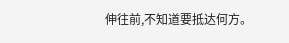伸往前,不知道要抵达何方。